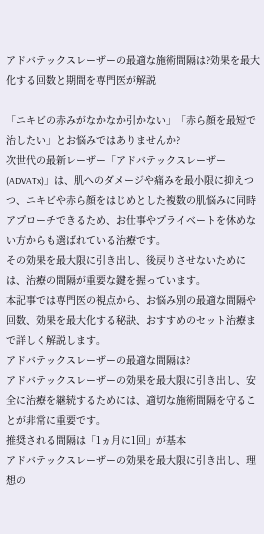アドバテックスレーザーの最適な施術間隔は?効果を最大化する回数と期間を専門医が解説

「ニキビの赤みがなかなか引かない」「赤ら顔を最短で治したい」とお悩みではありませんか?
次世代の最新レーザー「アドバテックスレーザー(ADVATx)」は、肌へのダメージや痛みを最小限に抑えつつ、ニキビや赤ら顔をはじめとした複数の肌悩みに同時アプローチできるため、お仕事やプライベートを休めない方からも選ばれている治療です。
その効果を最大限に引き出し、後戻りさせないためには、治療の間隔が重要な鍵を握っています。
本記事では専門医の視点から、お悩み別の最適な間隔や回数、効果を最大化する秘訣、おすすめのセット治療まで詳しく解説します。
アドバテックスレーザーの最適な間隔は?
アドバテックスレーザーの効果を最大限に引き出し、安全に治療を継続するためには、適切な施術間隔を守ることが非常に重要です。
推奨される間隔は「1ヵ月に1回」が基本
アドバテックスレーザーの効果を最大限に引き出し、理想の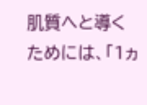肌質へと導くためには、「1ヵ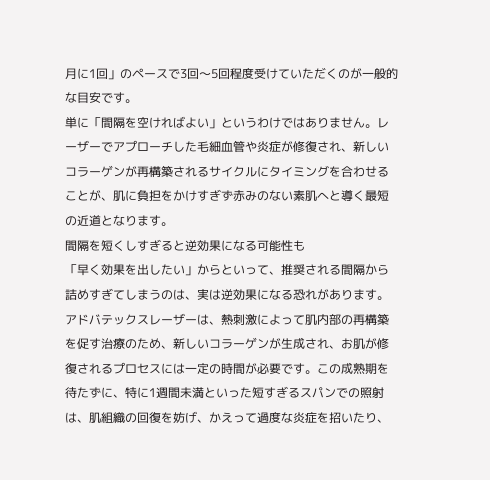月に1回」のペースで3回〜5回程度受けていただくのが一般的な目安です。
単に「間隔を空ければよい」というわけではありません。レーザーでアプローチした毛細血管や炎症が修復され、新しいコラーゲンが再構築されるサイクルにタイミングを合わせることが、肌に負担をかけすぎず赤みのない素肌へと導く最短の近道となります。
間隔を短くしすぎると逆効果になる可能性も
「早く効果を出したい」からといって、推奨される間隔から詰めすぎてしまうのは、実は逆効果になる恐れがあります。
アドバテックスレーザーは、熱刺激によって肌内部の再構築を促す治療のため、新しいコラーゲンが生成され、お肌が修復されるプロセスには一定の時間が必要です。この成熟期を待たずに、特に1週間未満といった短すぎるスパンでの照射は、肌組織の回復を妨げ、かえって過度な炎症を招いたり、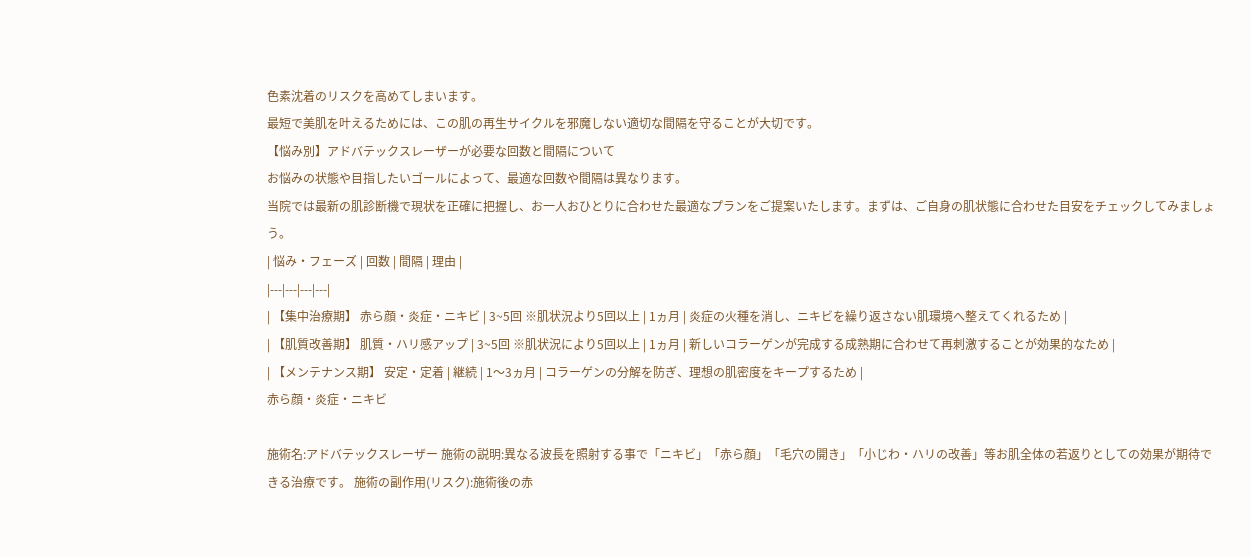色素沈着のリスクを高めてしまいます。
最短で美肌を叶えるためには、この肌の再生サイクルを邪魔しない適切な間隔を守ることが大切です。
【悩み別】アドバテックスレーザーが必要な回数と間隔について
お悩みの状態や目指したいゴールによって、最適な回数や間隔は異なります。
当院では最新の肌診断機で現状を正確に把握し、お一人おひとりに合わせた最適なプランをご提案いたします。まずは、ご自身の肌状態に合わせた目安をチェックしてみましょう。
| 悩み・フェーズ | 回数 | 間隔 | 理由 |
|---|---|---|---|
| 【集中治療期】 赤ら顔・炎症・ニキビ | 3~5回 ※肌状況より5回以上 | 1ヵ月 | 炎症の火種を消し、ニキビを繰り返さない肌環境へ整えてくれるため |
| 【肌質改善期】 肌質・ハリ感アップ | 3~5回 ※肌状況により5回以上 | 1ヵ月 | 新しいコラーゲンが完成する成熟期に合わせて再刺激することが効果的なため |
| 【メンテナンス期】 安定・定着 | 継続 | 1〜3ヵ月 | コラーゲンの分解を防ぎ、理想の肌密度をキープするため |
赤ら顔・炎症・ニキビ

施術名:アドバテックスレーザー 施術の説明:異なる波長を照射する事で「ニキビ」「赤ら顔」「毛穴の開き」「小じわ・ハリの改善」等お肌全体の若返りとしての効果が期待できる治療です。 施術の副作用(リスク):施術後の赤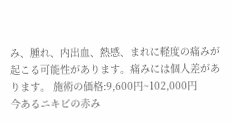み、腫れ、内出血、熱感、まれに軽度の痛みが起こる可能性があります。痛みには個人差があります。 施術の価格:9,600円~102,000円
今あるニキビの赤み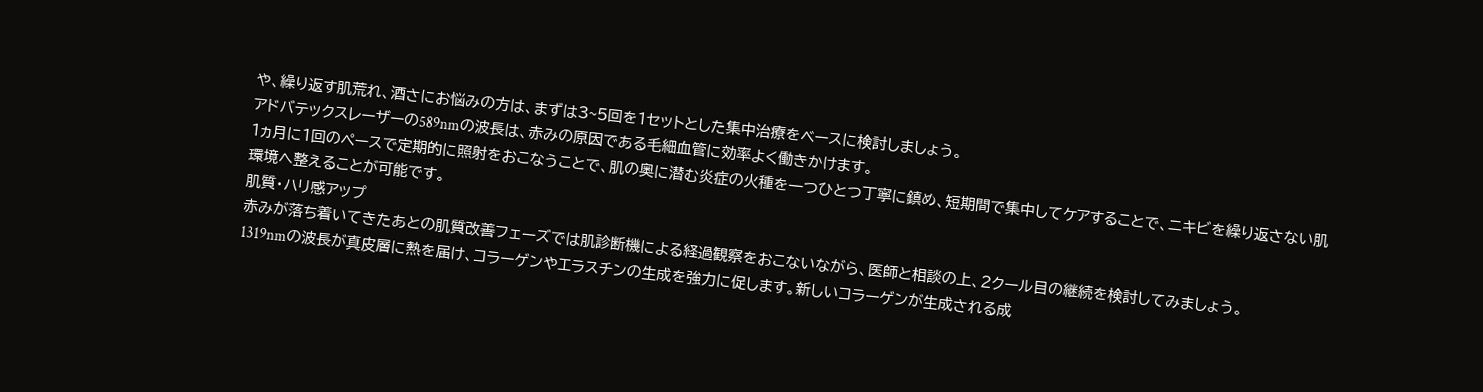や、繰り返す肌荒れ、酒さにお悩みの方は、まずは3~5回を1セットとした集中治療をベースに検討しましょう。
アドバテックスレーザーの589nmの波長は、赤みの原因である毛細血管に効率よく働きかけます。
1ヵ月に1回のペースで定期的に照射をおこなうことで、肌の奥に潜む炎症の火種を一つひとつ丁寧に鎮め、短期間で集中してケアすることで、ニキビを繰り返さない肌環境へ整えることが可能です。
肌質・ハリ感アップ
赤みが落ち着いてきたあとの肌質改善フェーズでは肌診断機による経過観察をおこないながら、医師と相談の上、2クール目の継続を検討してみましょう。
1319nmの波長が真皮層に熱を届け、コラーゲンやエラスチンの生成を強力に促します。新しいコラーゲンが生成される成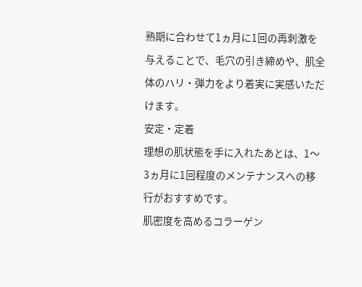熟期に合わせて1ヵ月に1回の再刺激を与えることで、毛穴の引き締めや、肌全体のハリ・弾力をより着実に実感いただけます。
安定・定着
理想の肌状態を手に入れたあとは、1〜3ヵ月に1回程度のメンテナンスへの移行がおすすめです。
肌密度を高めるコラーゲン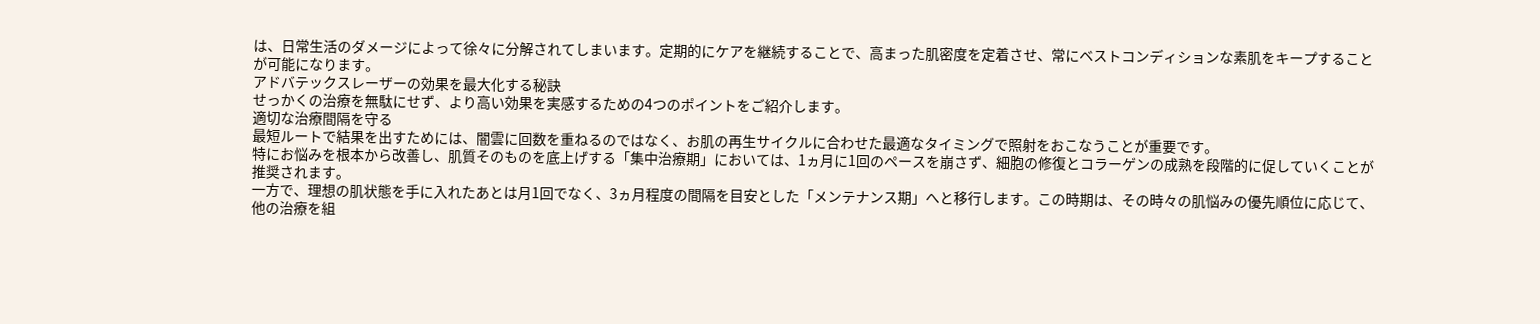は、日常生活のダメージによって徐々に分解されてしまいます。定期的にケアを継続することで、高まった肌密度を定着させ、常にベストコンディションな素肌をキープすることが可能になります。
アドバテックスレーザーの効果を最大化する秘訣
せっかくの治療を無駄にせず、より高い効果を実感するための4つのポイントをご紹介します。
適切な治療間隔を守る
最短ルートで結果を出すためには、闇雲に回数を重ねるのではなく、お肌の再生サイクルに合わせた最適なタイミングで照射をおこなうことが重要です。
特にお悩みを根本から改善し、肌質そのものを底上げする「集中治療期」においては、1ヵ月に1回のペースを崩さず、細胞の修復とコラーゲンの成熟を段階的に促していくことが推奨されます。
一方で、理想の肌状態を手に入れたあとは月1回でなく、3ヵ月程度の間隔を目安とした「メンテナンス期」へと移行します。この時期は、その時々の肌悩みの優先順位に応じて、他の治療を組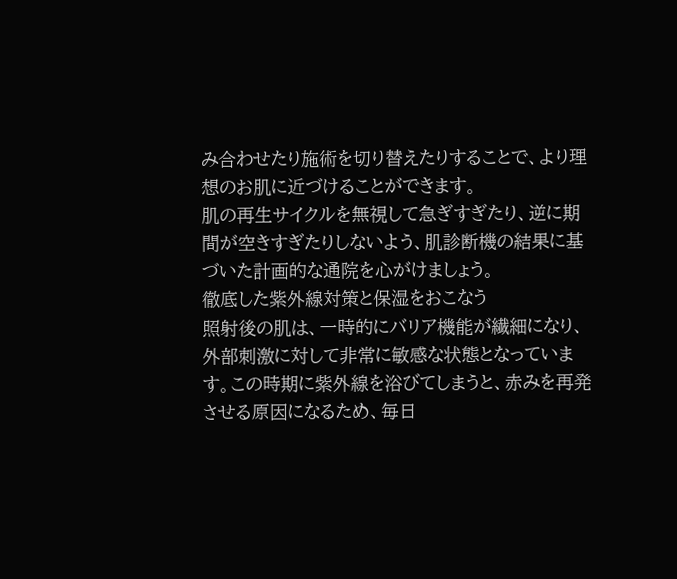み合わせたり施術を切り替えたりすることで、より理想のお肌に近づけることができます。
肌の再生サイクルを無視して急ぎすぎたり、逆に期間が空きすぎたりしないよう、肌診断機の結果に基づいた計画的な通院を心がけましょう。
徹底した紫外線対策と保湿をおこなう
照射後の肌は、一時的にバリア機能が繊細になり、外部刺激に対して非常に敏感な状態となっています。この時期に紫外線を浴びてしまうと、赤みを再発させる原因になるため、毎日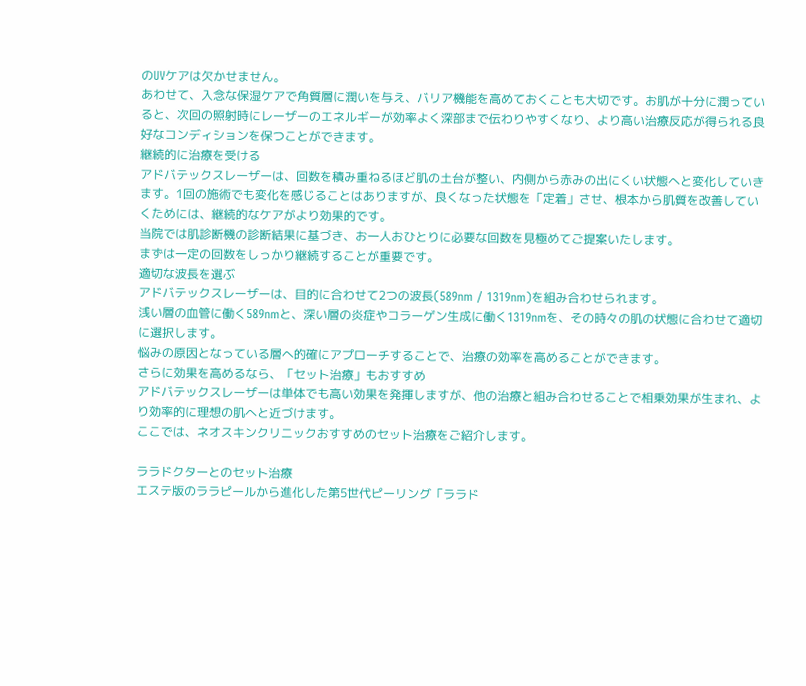のUVケアは欠かせません。
あわせて、入念な保湿ケアで角質層に潤いを与え、バリア機能を高めておくことも大切です。お肌が十分に潤っていると、次回の照射時にレーザーのエネルギーが効率よく深部まで伝わりやすくなり、より高い治療反応が得られる良好なコンディションを保つことができます。
継続的に治療を受ける
アドバテックスレーザーは、回数を積み重ねるほど肌の土台が整い、内側から赤みの出にくい状態へと変化していきます。1回の施術でも変化を感じることはありますが、良くなった状態を「定着」させ、根本から肌質を改善していくためには、継続的なケアがより効果的です。
当院では肌診断機の診断結果に基づき、お一人おひとりに必要な回数を見極めてご提案いたします。
まずは一定の回数をしっかり継続することが重要です。
適切な波長を選ぶ
アドバテックスレーザーは、目的に合わせて2つの波長(589nm / 1319nm)を組み合わせられます。
浅い層の血管に働く589nmと、深い層の炎症やコラーゲン生成に働く1319nmを、その時々の肌の状態に合わせて適切に選択します。
悩みの原因となっている層へ的確にアプローチすることで、治療の効率を高めることができます。
さらに効果を高めるなら、「セット治療」もおすすめ
アドバテックスレーザーは単体でも高い効果を発揮しますが、他の治療と組み合わせることで相乗効果が生まれ、より効率的に理想の肌へと近づけます。
ここでは、ネオスキンクリニックおすすめのセット治療をご紹介します。

ララドクターとのセット治療
エステ版のララピールから進化した第5世代ピーリング「ララド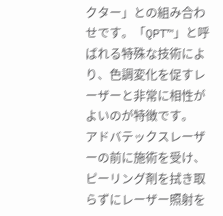クター」との組み合わせです。「QPT™」と呼ばれる特殊な技術により、色調変化を促すレーザーと非常に相性がよいのが特徴です。
アドバテックスレーザーの前に施術を受け、ピーリング剤を拭き取らずにレーザー照射を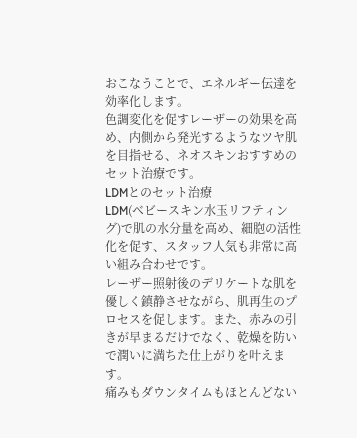おこなうことで、エネルギー伝達を効率化します。
色調変化を促すレーザーの効果を高め、内側から発光するようなツヤ肌を目指せる、ネオスキンおすすめのセット治療です。
LDMとのセット治療
LDM(ベビースキン水玉リフティング)で肌の水分量を高め、細胞の活性化を促す、スタッフ人気も非常に高い組み合わせです。
レーザー照射後のデリケートな肌を優しく鎮静させながら、肌再生のプロセスを促します。また、赤みの引きが早まるだけでなく、乾燥を防いで潤いに満ちた仕上がりを叶えます。
痛みもダウンタイムもほとんどない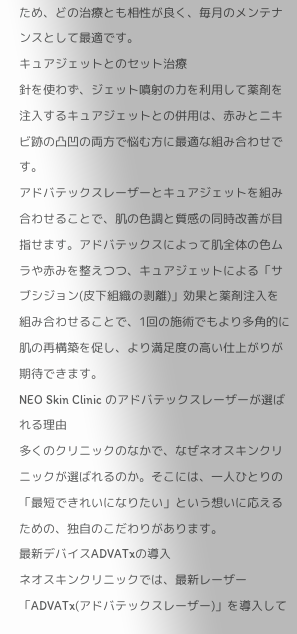ため、どの治療とも相性が良く、毎月のメンテナンスとして最適です。
キュアジェットとのセット治療
針を使わず、ジェット噴射の力を利用して薬剤を注入するキュアジェットとの併用は、赤みとニキビ跡の凸凹の両方で悩む方に最適な組み合わせです。
アドバテックスレーザーとキュアジェットを組み合わせることで、肌の色調と質感の同時改善が目指せます。アドバテックスによって肌全体の色ムラや赤みを整えつつ、キュアジェットによる「サブシジョン(皮下組織の剥離)」効果と薬剤注入を組み合わせることで、1回の施術でもより多角的に肌の再構築を促し、より満足度の高い仕上がりが期待できます。
NEO Skin Clinic のアドバテックスレーザーが選ばれる理由
多くのクリニックのなかで、なぜネオスキンクリニックが選ばれるのか。そこには、一人ひとりの「最短できれいになりたい」という想いに応えるための、独自のこだわりがあります。
最新デバイスADVATxの導入
ネオスキンクリニックでは、最新レーザー「ADVATx(アドバテックスレーザー)」を導入して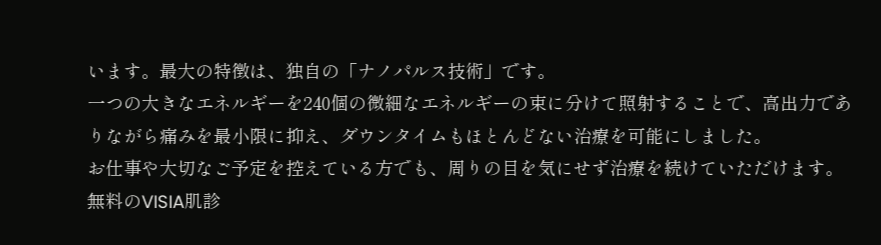います。最大の特徴は、独自の「ナノパルス技術」です。
一つの大きなエネルギーを240個の微細なエネルギーの束に分けて照射することで、高出力でありながら痛みを最小限に抑え、ダウンタイムもほとんどない治療を可能にしました。
お仕事や大切なご予定を控えている方でも、周りの目を気にせず治療を続けていただけます。
無料のVISIA肌診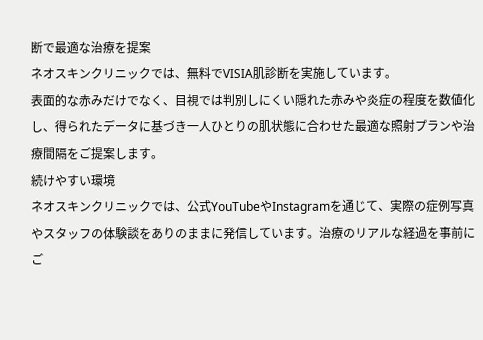断で最適な治療を提案
ネオスキンクリニックでは、無料でVISIA肌診断を実施しています。
表面的な赤みだけでなく、目視では判別しにくい隠れた赤みや炎症の程度を数値化し、得られたデータに基づき一人ひとりの肌状態に合わせた最適な照射プランや治療間隔をご提案します。
続けやすい環境
ネオスキンクリニックでは、公式YouTubeやInstagramを通じて、実際の症例写真やスタッフの体験談をありのままに発信しています。治療のリアルな経過を事前にご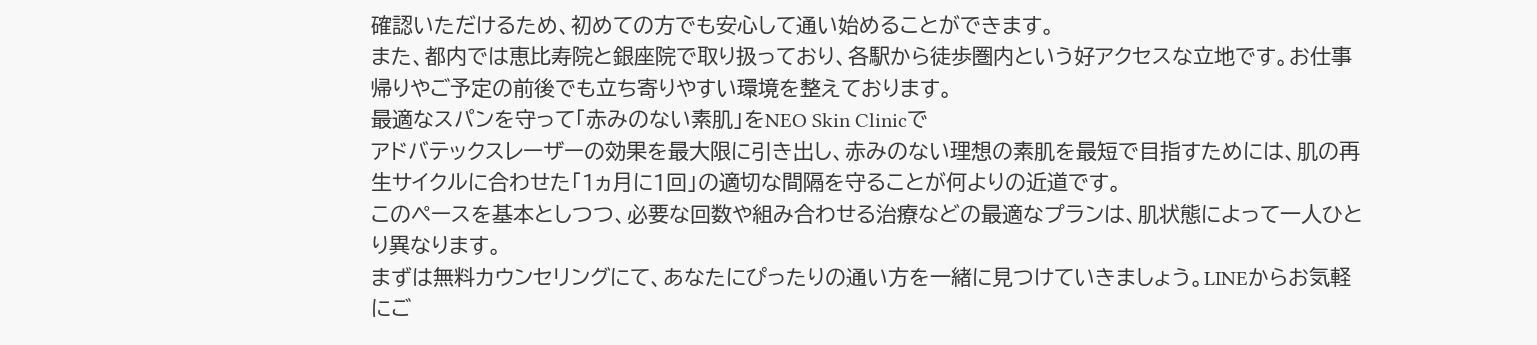確認いただけるため、初めての方でも安心して通い始めることができます。
また、都内では恵比寿院と銀座院で取り扱っており、各駅から徒歩圏内という好アクセスな立地です。お仕事帰りやご予定の前後でも立ち寄りやすい環境を整えております。
最適なスパンを守って「赤みのない素肌」をNEO Skin Clinicで
アドバテックスレーザーの効果を最大限に引き出し、赤みのない理想の素肌を最短で目指すためには、肌の再生サイクルに合わせた「1ヵ月に1回」の適切な間隔を守ることが何よりの近道です。
このペースを基本としつつ、必要な回数や組み合わせる治療などの最適なプランは、肌状態によって一人ひとり異なります。
まずは無料カウンセリングにて、あなたにぴったりの通い方を一緒に見つけていきましょう。LINEからお気軽にご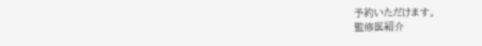予約いただけます。
監修医紹介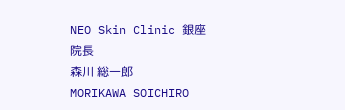NEO Skin Clinic 銀座
院長
森川 総一郎
MORIKAWA SOICHIRO